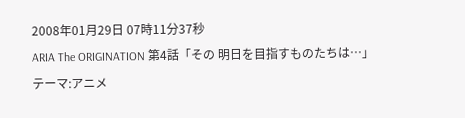2008年01月29日 07時11分37秒
ARIA The ORIGINATION 第4話「その 明日を目指すものたちは…」
テーマ:アニメ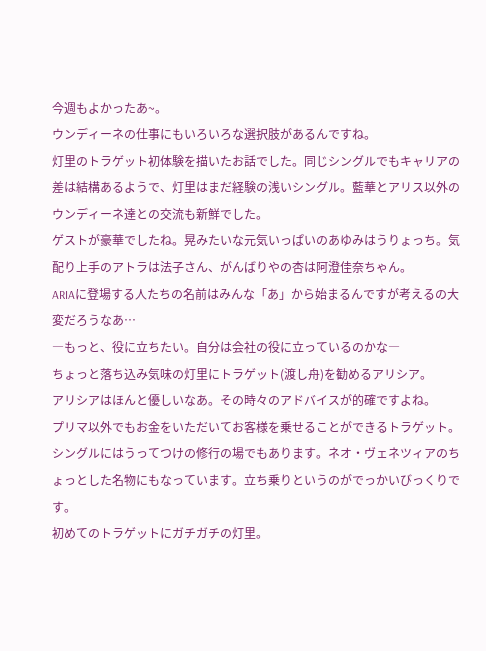今週もよかったあ~。
ウンディーネの仕事にもいろいろな選択肢があるんですね。
灯里のトラゲット初体験を描いたお話でした。同じシングルでもキャリアの差は結構あるようで、灯里はまだ経験の浅いシングル。藍華とアリス以外のウンディーネ達との交流も新鮮でした。
ゲストが豪華でしたね。晃みたいな元気いっぱいのあゆみはうりょっち。気配り上手のアトラは法子さん、がんばりやの杏は阿澄佳奈ちゃん。
ARIAに登場する人たちの名前はみんな「あ」から始まるんですが考えるの大変だろうなあ…
―もっと、役に立ちたい。自分は会社の役に立っているのかな―
ちょっと落ち込み気味の灯里にトラゲット(渡し舟)を勧めるアリシア。
アリシアはほんと優しいなあ。その時々のアドバイスが的確ですよね。
プリマ以外でもお金をいただいてお客様を乗せることができるトラゲット。シングルにはうってつけの修行の場でもあります。ネオ・ヴェネツィアのちょっとした名物にもなっています。立ち乗りというのがでっかいびっくりです。
初めてのトラゲットにガチガチの灯里。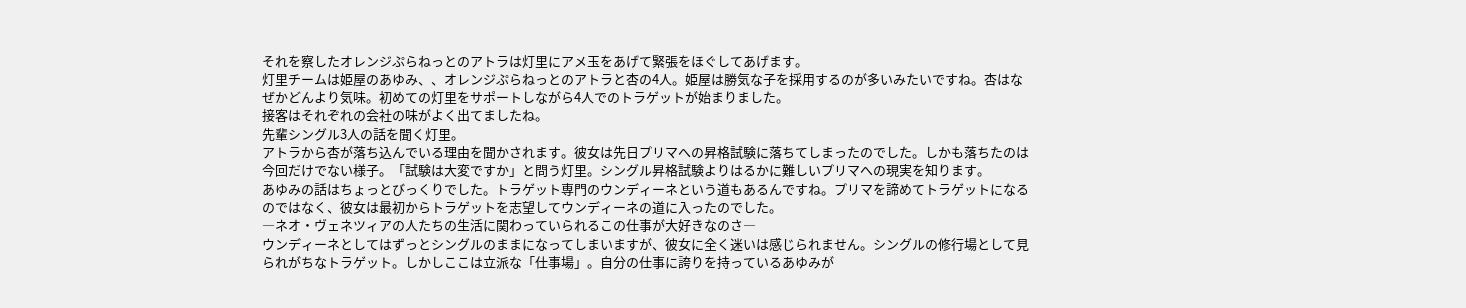それを察したオレンジぷらねっとのアトラは灯里にアメ玉をあげて緊張をほぐしてあげます。
灯里チームは姫屋のあゆみ、、オレンジぷらねっとのアトラと杏の4人。姫屋は勝気な子を採用するのが多いみたいですね。杏はなぜかどんより気味。初めての灯里をサポートしながら4人でのトラゲットが始まりました。
接客はそれぞれの会社の味がよく出てましたね。
先輩シングル3人の話を聞く灯里。
アトラから杏が落ち込んでいる理由を聞かされます。彼女は先日プリマへの昇格試験に落ちてしまったのでした。しかも落ちたのは今回だけでない様子。「試験は大変ですか」と問う灯里。シングル昇格試験よりはるかに難しいプリマへの現実を知ります。
あゆみの話はちょっとびっくりでした。トラゲット専門のウンディーネという道もあるんですね。プリマを諦めてトラゲットになるのではなく、彼女は最初からトラゲットを志望してウンディーネの道に入ったのでした。
―ネオ・ヴェネツィアの人たちの生活に関わっていられるこの仕事が大好きなのさ―
ウンディーネとしてはずっとシングルのままになってしまいますが、彼女に全く迷いは感じられません。シングルの修行場として見られがちなトラゲット。しかしここは立派な「仕事場」。自分の仕事に誇りを持っているあゆみが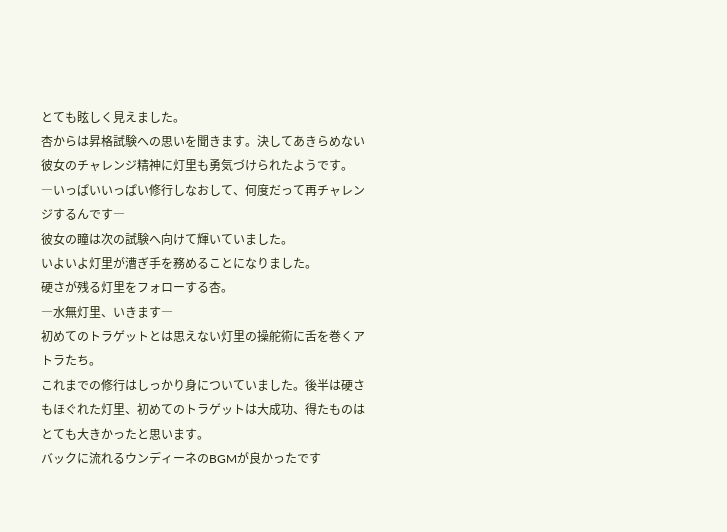とても眩しく見えました。
杏からは昇格試験への思いを聞きます。決してあきらめない彼女のチャレンジ精神に灯里も勇気づけられたようです。
―いっぱいいっぱい修行しなおして、何度だって再チャレンジするんです―
彼女の瞳は次の試験へ向けて輝いていました。
いよいよ灯里が漕ぎ手を務めることになりました。
硬さが残る灯里をフォローする杏。
―水無灯里、いきます―
初めてのトラゲットとは思えない灯里の操舵術に舌を巻くアトラたち。
これまでの修行はしっかり身についていました。後半は硬さもほぐれた灯里、初めてのトラゲットは大成功、得たものはとても大きかったと思います。
バックに流れるウンディーネのBGMが良かったです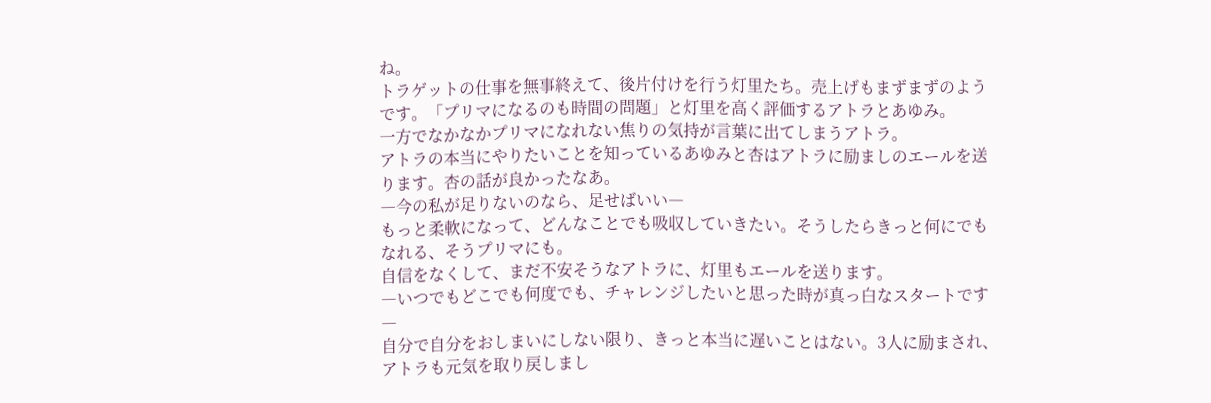ね。
トラゲットの仕事を無事終えて、後片付けを行う灯里たち。売上げもまずまずのようです。「プリマになるのも時間の問題」と灯里を高く評価するアトラとあゆみ。
一方でなかなかプリマになれない焦りの気持が言葉に出てしまうアトラ。
アトラの本当にやりたいことを知っているあゆみと杏はアトラに励ましのエールを送ります。杏の話が良かったなあ。
―今の私が足りないのなら、足せばいい―
もっと柔軟になって、どんなことでも吸収していきたい。そうしたらきっと何にでもなれる、そうプリマにも。
自信をなくして、まだ不安そうなアトラに、灯里もエールを送ります。
―いつでもどこでも何度でも、チャレンジしたいと思った時が真っ白なスタートです―
自分で自分をおしまいにしない限り、きっと本当に遅いことはない。3人に励まされ、アトラも元気を取り戻しまし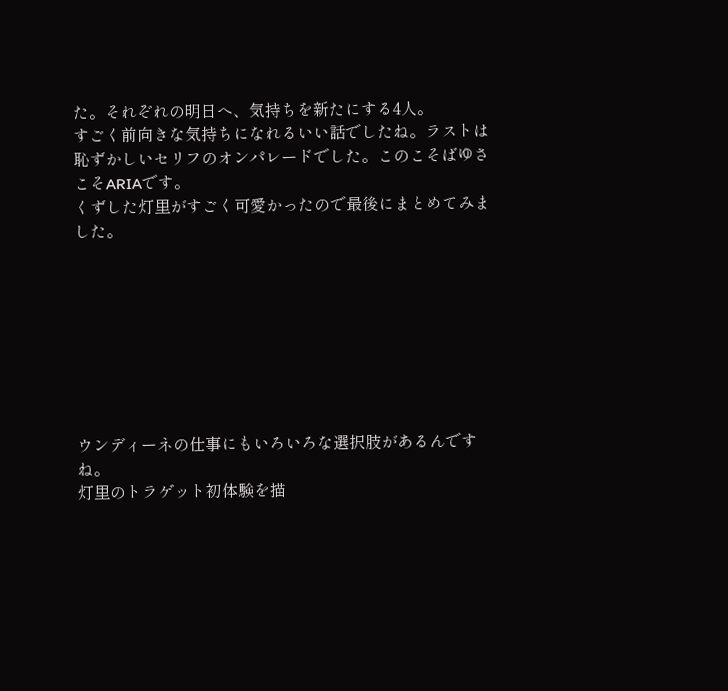た。それぞれの明日へ、気持ちを新たにする4人。
すごく前向きな気持ちになれるいい話でしたね。ラストは恥ずかしいセリフのオンパレードでした。このこそばゆさこそARIAです。
くずした灯里がすごく可愛かったので最後にまとめてみました。








ウンディーネの仕事にもいろいろな選択肢があるんですね。
灯里のトラゲット初体験を描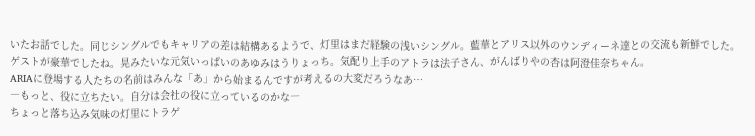いたお話でした。同じシングルでもキャリアの差は結構あるようで、灯里はまだ経験の浅いシングル。藍華とアリス以外のウンディーネ達との交流も新鮮でした。
ゲストが豪華でしたね。晃みたいな元気いっぱいのあゆみはうりょっち。気配り上手のアトラは法子さん、がんばりやの杏は阿澄佳奈ちゃん。
ARIAに登場する人たちの名前はみんな「あ」から始まるんですが考えるの大変だろうなあ…
―もっと、役に立ちたい。自分は会社の役に立っているのかな―
ちょっと落ち込み気味の灯里にトラゲ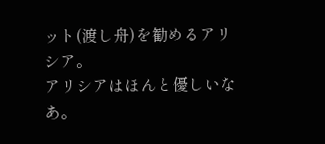ット(渡し舟)を勧めるアリシア。
アリシアはほんと優しいなあ。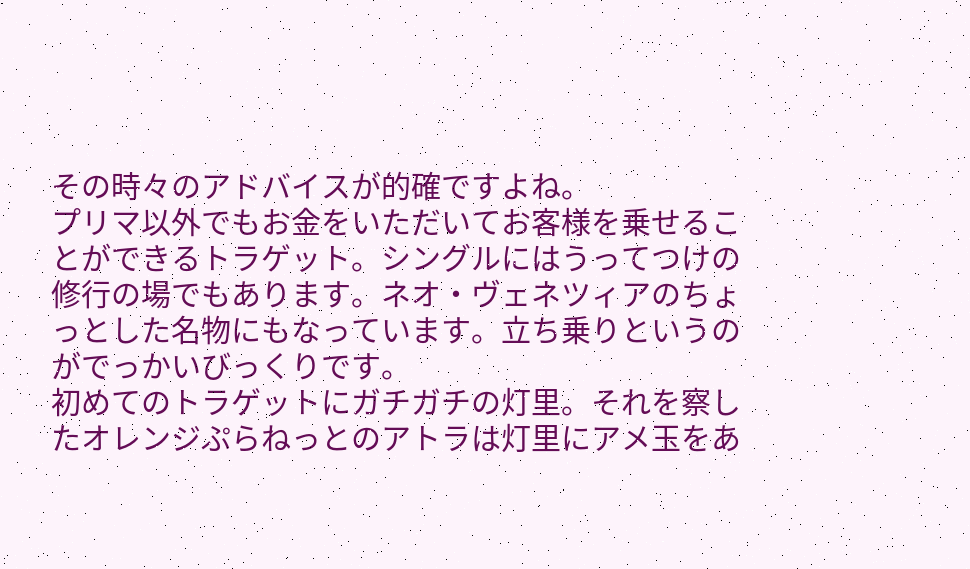その時々のアドバイスが的確ですよね。
プリマ以外でもお金をいただいてお客様を乗せることができるトラゲット。シングルにはうってつけの修行の場でもあります。ネオ・ヴェネツィアのちょっとした名物にもなっています。立ち乗りというのがでっかいびっくりです。
初めてのトラゲットにガチガチの灯里。それを察したオレンジぷらねっとのアトラは灯里にアメ玉をあ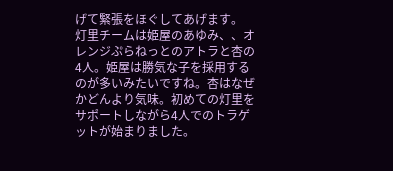げて緊張をほぐしてあげます。
灯里チームは姫屋のあゆみ、、オレンジぷらねっとのアトラと杏の4人。姫屋は勝気な子を採用するのが多いみたいですね。杏はなぜかどんより気味。初めての灯里をサポートしながら4人でのトラゲットが始まりました。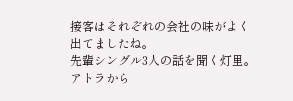接客はそれぞれの会社の味がよく出てましたね。
先輩シングル3人の話を聞く灯里。
アトラから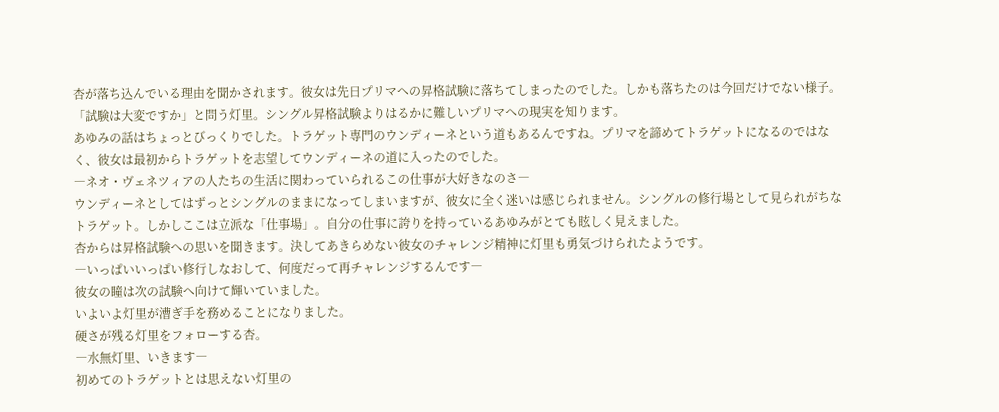杏が落ち込んでいる理由を聞かされます。彼女は先日プリマへの昇格試験に落ちてしまったのでした。しかも落ちたのは今回だけでない様子。「試験は大変ですか」と問う灯里。シングル昇格試験よりはるかに難しいプリマへの現実を知ります。
あゆみの話はちょっとびっくりでした。トラゲット専門のウンディーネという道もあるんですね。プリマを諦めてトラゲットになるのではなく、彼女は最初からトラゲットを志望してウンディーネの道に入ったのでした。
―ネオ・ヴェネツィアの人たちの生活に関わっていられるこの仕事が大好きなのさ―
ウンディーネとしてはずっとシングルのままになってしまいますが、彼女に全く迷いは感じられません。シングルの修行場として見られがちなトラゲット。しかしここは立派な「仕事場」。自分の仕事に誇りを持っているあゆみがとても眩しく見えました。
杏からは昇格試験への思いを聞きます。決してあきらめない彼女のチャレンジ精神に灯里も勇気づけられたようです。
―いっぱいいっぱい修行しなおして、何度だって再チャレンジするんです―
彼女の瞳は次の試験へ向けて輝いていました。
いよいよ灯里が漕ぎ手を務めることになりました。
硬さが残る灯里をフォローする杏。
―水無灯里、いきます―
初めてのトラゲットとは思えない灯里の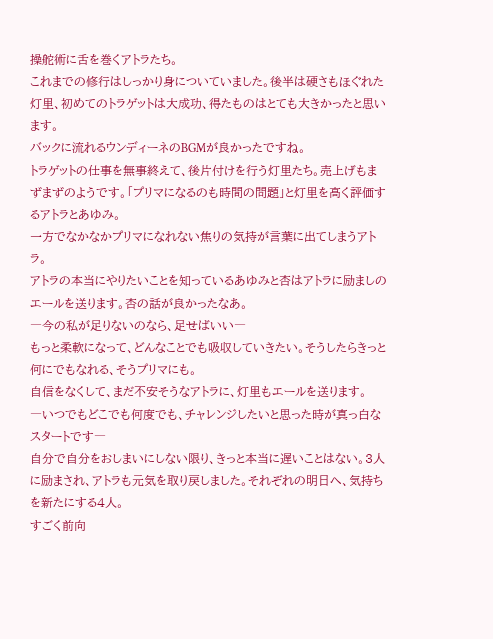操舵術に舌を巻くアトラたち。
これまでの修行はしっかり身についていました。後半は硬さもほぐれた灯里、初めてのトラゲットは大成功、得たものはとても大きかったと思います。
バックに流れるウンディーネのBGMが良かったですね。
トラゲットの仕事を無事終えて、後片付けを行う灯里たち。売上げもまずまずのようです。「プリマになるのも時間の問題」と灯里を高く評価するアトラとあゆみ。
一方でなかなかプリマになれない焦りの気持が言葉に出てしまうアトラ。
アトラの本当にやりたいことを知っているあゆみと杏はアトラに励ましのエールを送ります。杏の話が良かったなあ。
―今の私が足りないのなら、足せばいい―
もっと柔軟になって、どんなことでも吸収していきたい。そうしたらきっと何にでもなれる、そうプリマにも。
自信をなくして、まだ不安そうなアトラに、灯里もエールを送ります。
―いつでもどこでも何度でも、チャレンジしたいと思った時が真っ白なスタートです―
自分で自分をおしまいにしない限り、きっと本当に遅いことはない。3人に励まされ、アトラも元気を取り戻しました。それぞれの明日へ、気持ちを新たにする4人。
すごく前向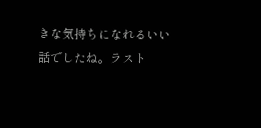きな気持ちになれるいい話でしたね。ラスト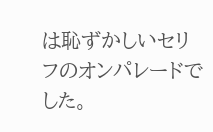は恥ずかしいセリフのオンパレードでした。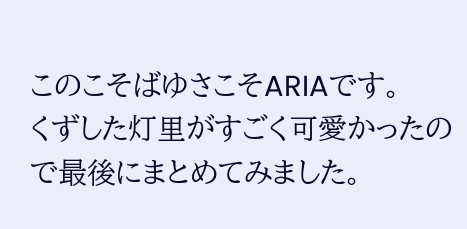このこそばゆさこそARIAです。
くずした灯里がすごく可愛かったので最後にまとめてみました。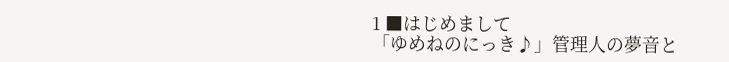1 ■はじめまして
「ゆめねのにっき♪」管理人の夢音と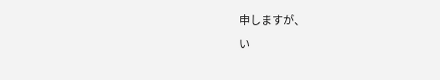申しますが、
い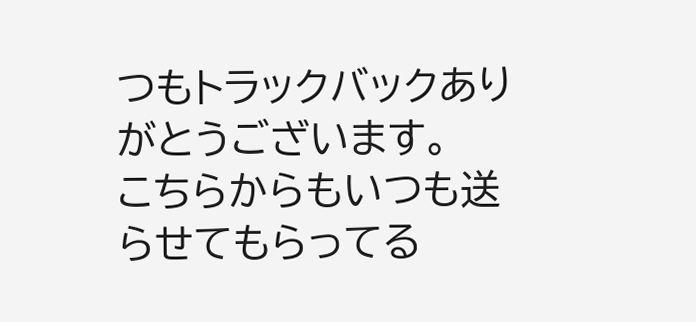つもトラックバックありがとうございます。
こちらからもいつも送らせてもらってる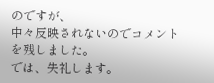のですが、
中々反映されないのでコメントを残しました。
では、失礼します。